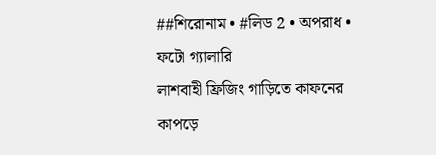##শিরোনাম • #লিড 2 • অপরাধ • ফটো গ্যালারি
লাশবাহী ফ্রিজিং গাড়িতে কাফনের কাপড়ে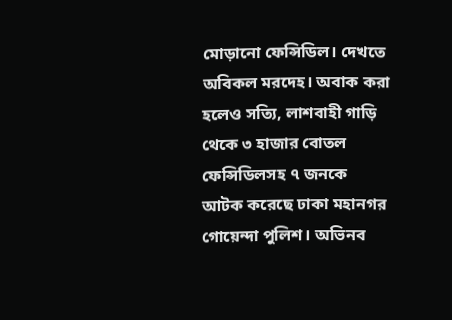মোড়ানো ফেন্সিডিল। দেখতে অবিকল মরদেহ। অবাক করা হলেও সত্যি, লাশবাহী গাড়ি থেকে ৩ হাজার বোতল ফেন্সিডিলসহ ৭ জনকে আটক করেছে ঢাকা মহানগর গোয়েন্দা পুলিশ। অভিনব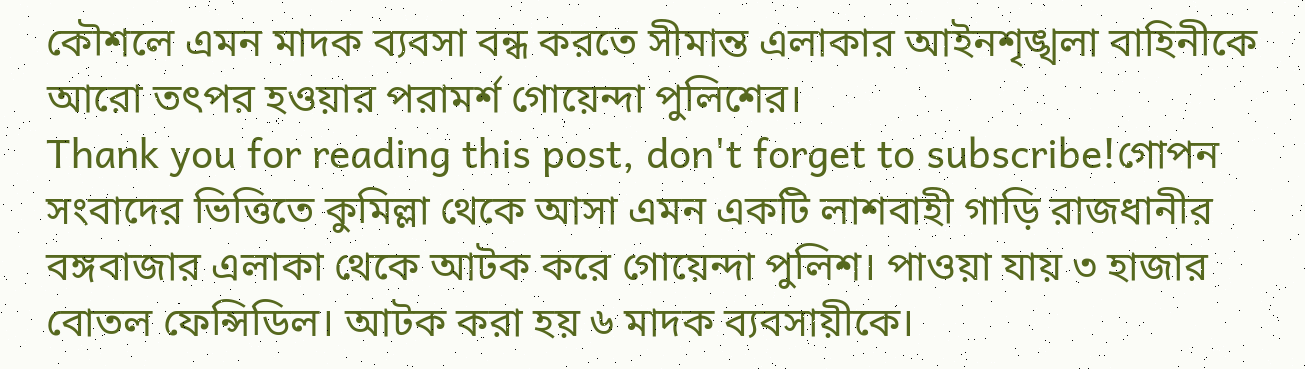কৌশলে এমন মাদক ব্যবসা বন্ধ করতে সীমান্ত এলাকার আইনশৃঙ্খলা বাহিনীকে আরো তৎপর হওয়ার পরামর্শ গোয়েন্দা পুলিশের।
Thank you for reading this post, don't forget to subscribe!গোপন সংবাদের ভিত্তিতে কুমিল্লা থেকে আসা এমন একটি লাশবাহী গাড়ি রাজধানীর বঙ্গবাজার এলাকা থেকে আটক করে গোয়েন্দা পুলিশ। পাওয়া যায় ৩ হাজার বোতল ফেন্সিডিল। আটক করা হয় ৬ মাদক ব্যবসায়ীকে।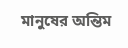মানুষের অন্তিম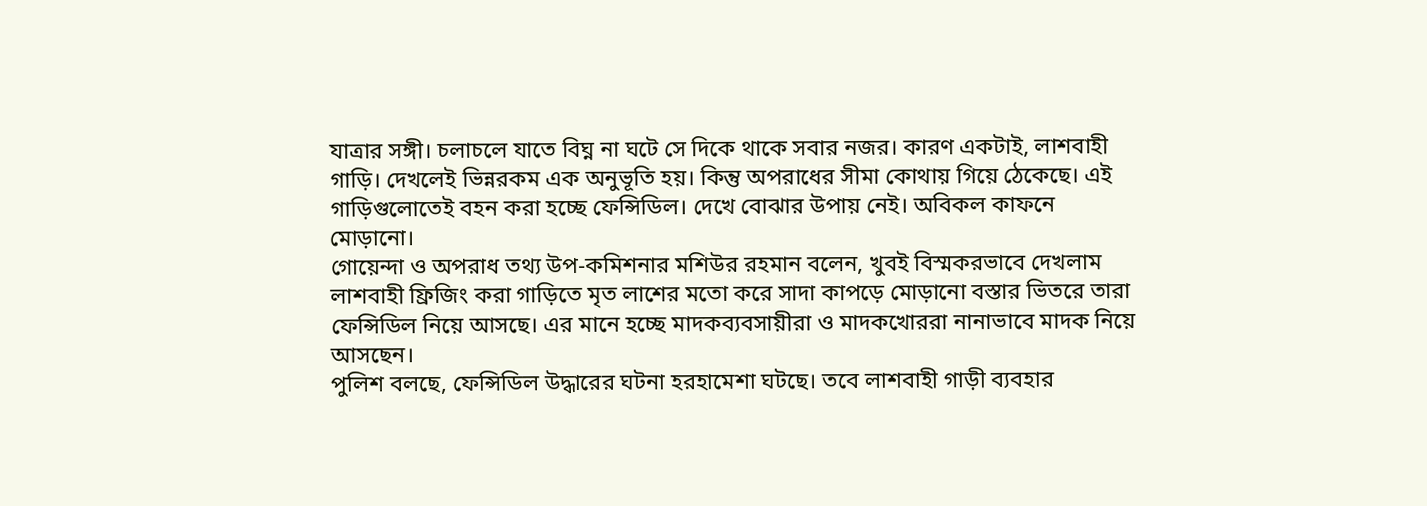যাত্রার সঙ্গী। চলাচলে যাতে বিঘ্ন না ঘটে সে দিকে থাকে সবার নজর। কারণ একটাই, লাশবাহী গাড়ি। দেখলেই ভিন্নরকম এক অনুভূতি হয়। কিন্তু অপরাধের সীমা কোথায় গিয়ে ঠেকেছে। এই গাড়িগুলোতেই বহন করা হচ্ছে ফেন্সিডিল। দেখে বোঝার উপায় নেই। অবিকল কাফনে মোড়ানো।
গোয়েন্দা ও অপরাধ তথ্য উপ-কমিশনার মশিউর রহমান বলেন, খুবই বিস্মকরভাবে দেখলাম লাশবাহী ফ্রিজিং করা গাড়িতে মৃত লাশের মতো করে সাদা কাপড়ে মোড়ানো বস্তার ভিতরে তারা ফেন্সিডিল নিয়ে আসছে। এর মানে হচ্ছে মাদকব্যবসায়ীরা ও মাদকখোররা নানাভাবে মাদক নিয়ে আসছেন।
পুলিশ বলছে, ফেন্সিডিল উদ্ধারের ঘটনা হরহামেশা ঘটছে। তবে লাশবাহী গাড়ী ব্যবহার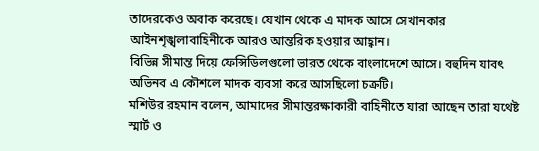তাদেরকেও অবাক করেছে। যেখান থেকে এ মাদক আসে সেখানকার আইনশৃঙ্খলাবাহিনীকে আরও আন্তরিক হওয়ার আহ্বান।
বিভিন্ন সীমান্ত দিয়ে ফেন্সিডিলগুলো ভারত থেকে বাংলাদেশে আসে। বহুদিন যাবৎ অভিনব এ কৌশলে মাদক ব্যবসা করে আসছিলো চক্রটি।
মশিউর রহমান বলেন, আমাদের সীমান্তরক্ষাকারী বাহিনীতে যারা আছেন তারা যথেষ্ট স্মার্ট ও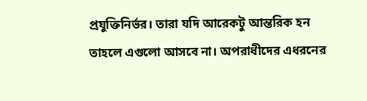প্রযুক্তিনির্ভর। তারা যদি আরেকটু আন্তরিক হন তাহলে এগুলো আসবে না। অপরাধীদের এধরনের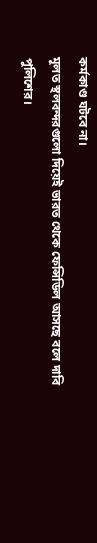কর্মকাণ্ড ঘটবে না।
মূলত স্থলবন্দরগুলো দিয়েই ভারত থেকে ফেন্সিডিল আসছে বলে দাবি পুলিশের।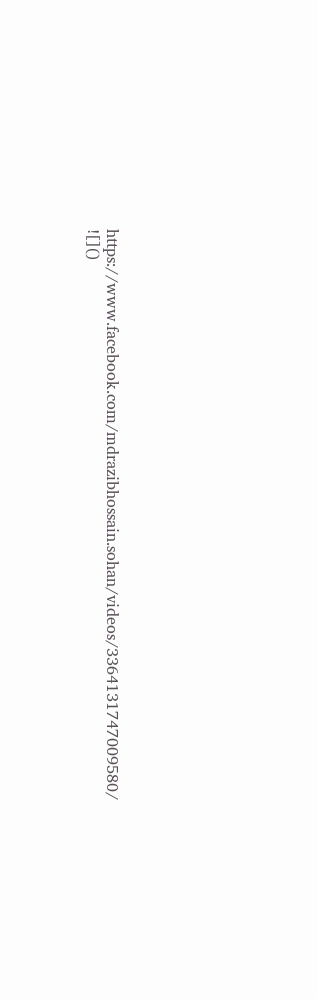https://www.facebook.com/mdrazibhossain.sohan/videos/3364131747009580/
![]()